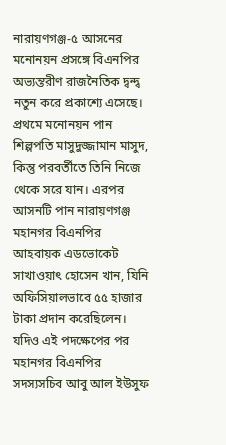নারায়ণগঞ্জ-৫ আসনের মনোনয়ন প্রসঙ্গে বিএনপির অভ্যন্তরীণ রাজনৈতিক দ্বন্দ্ব নতুন করে প্রকাশ্যে এসেছে। প্রথমে মনোনয়ন পান শিল্পপতি মাসুদুজ্জামান মাসুদ, কিন্তু পরবর্তীতে তিনি নিজে থেকে সরে যান। এরপর আসনটি পান নারায়ণগঞ্জ মহানগর বিএনপির আহবায়ক এডভোকেট সাখাওয়াৎ হোসেন খান, যিনি অফিসিয়ালভাবে ৫৫ হাজার টাকা প্রদান করেছিলেন।
যদিও এই পদক্ষেপের পর মহানগর বিএনপির সদস্যসচিব আবু আল ইউসুফ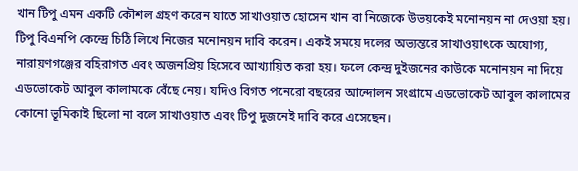খান টিপু এমন একটি কৌশল গ্রহণ করেন যাতে সাখাওয়াত হোসেন খান বা নিজেকে উভয়কেই মনোনয়ন না দেওয়া হয়। টিপু বিএনপি কেন্দ্রে চিঠি লিখে নিজের মনোনয়ন দাবি করেন। একই সময়ে দলের অভ্যন্তরে সাখাওয়াৎকে অযোগ্য, নারায়ণগঞ্জের বহিরাগত এবং অজনপ্রিয় হিসেবে আখ্যায়িত করা হয়। ফলে কেন্দ্র দুইজনের কাউকে মনোনয়ন না দিয়ে এডভোকেট আবুল কালামকে বেঁছে নেয়। যদিও বিগত পনেরো বছরের আন্দোলন সংগ্রামে এডভোকেট আবুল কালামের কোনো ভূমিকাই ছিলো না বলে সাখাওয়াত এবং টিপু দুজনেই দাবি করে এসেছেন।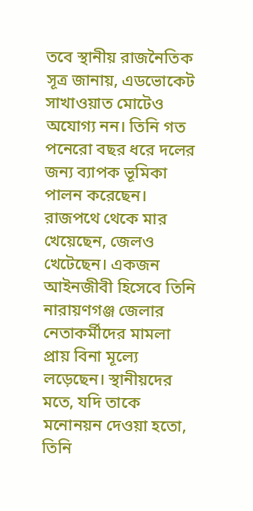তবে স্থানীয় রাজনৈতিক সূত্র জানায়, এডভোকেট সাখাওয়াত মোটেও অযোগ্য নন। তিনি গত পনেরো বছর ধরে দলের জন্য ব্যাপক ভূমিকা পালন করেছেন। রাজপথে থেকে মার খেয়েছেন, জেলও খেটেছেন। একজন আইনজীবী হিসেবে তিনি নারায়ণগঞ্জ জেলার নেতাকর্মীদের মামলা প্রায় বিনা মূল্যে লড়েছেন। স্থানীয়দের মতে, যদি তাকে মনোনয়ন দেওয়া হতো, তিনি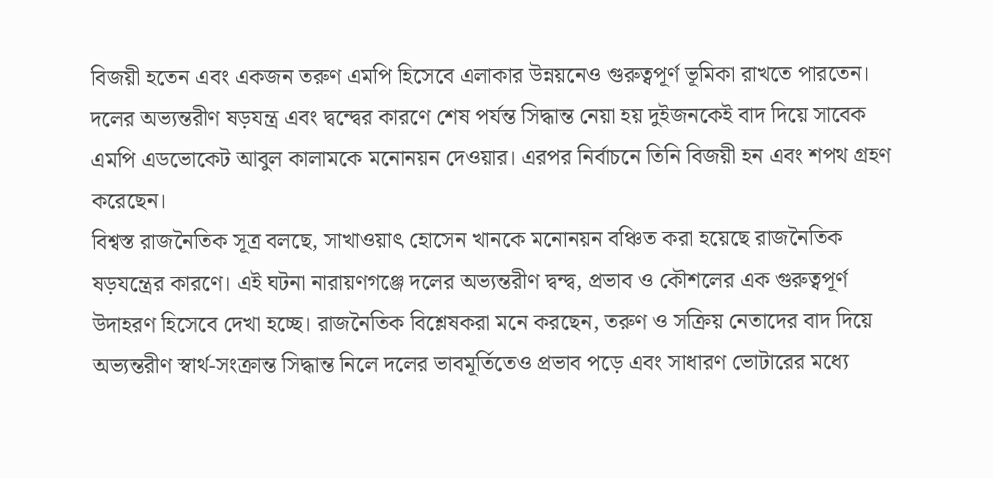বিজয়ী হতেন এবং একজন তরুণ এমপি হিসেবে এলাকার উন্নয়নেও গুরুত্বপূর্ণ ভূমিকা রাখতে পারতেন।
দলের অভ্যন্তরীণ ষড়যন্ত্র এবং দ্বন্দ্বের কারণে শেষ পর্যন্ত সিদ্ধান্ত নেয়া হয় দুইজনকেই বাদ দিয়ে সাবেক এমপি এডভোকেট আবুল কালামকে মনোনয়ন দেওয়ার। এরপর নির্বাচনে তিনি বিজয়ী হন এবং শপথ গ্রহণ করেছেন।
বিশ্বস্ত রাজনৈতিক সূত্র বলছে, সাখাওয়াৎ হোসেন খানকে মনোনয়ন বঞ্চিত করা হয়েছে রাজনৈতিক ষড়যন্ত্রের কারণে। এই ঘটনা নারায়ণগঞ্জে দলের অভ্যন্তরীণ দ্বন্দ্ব, প্রভাব ও কৌশলের এক গুরুত্বপূর্ণ উদাহরণ হিসেবে দেখা হচ্ছে। রাজনৈতিক বিশ্লেষকরা মনে করছেন, তরুণ ও সক্রিয় নেতাদের বাদ দিয়ে অভ্যন্তরীণ স্বার্থ-সংক্রান্ত সিদ্ধান্ত নিলে দলের ভাবমূর্তিতেও প্রভাব পড়ে এবং সাধারণ ভোটারের মধ্যে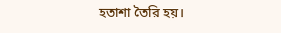হতাশা তৈরি হয়।